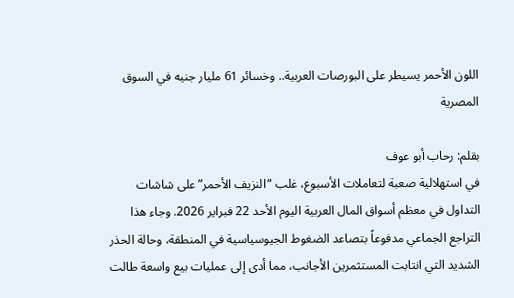اللون الأحمر يسيطر على البورصات العربية.. وخسائر 61 مليار جنيه في السوق المصرية

بقلم: رحاب أبو عوف
في استهلالية صعبة لتعاملات الأسبوع، غلب “النزيف الأحمر” على شاشات التداول في معظم أسواق المال العربية اليوم الأحد 22 فبراير 2026. وجاء هذا التراجع الجماعي مدفوعاً بتصاعد الضغوط الجيوسياسية في المنطقة، وحالة الحذر الشديد التي انتابت المستثمرين الأجانب، مما أدى إلى عمليات بيع واسعة طالت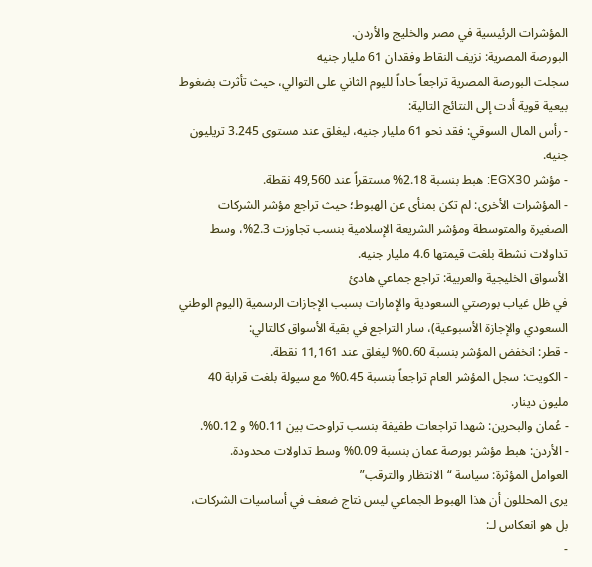المؤشرات الرئيسية في مصر والخليج والأردن.
البورصة المصرية: نزيف النقاط وفقدان 61 مليار جنيه
سجلت البورصة المصرية تراجعاً حاداً لليوم الثاني على التوالي، حيث تأثرت بضغوط بيعية قوية أدت إلى النتائج التالية:
- رأس المال السوقي: فقد نحو 61 مليار جنيه، ليغلق عند مستوى 3.245 تريليون جنيه.
- مؤشر EGX30: هبط بنسبة 2.18% مستقراً عند 49,560 نقطة.
- المؤشرات الأخرى: لم تكن بمنأى عن الهبوط؛ حيث تراجع مؤشر الشركات الصغيرة والمتوسطة ومؤشر الشريعة الإسلامية بنسب تجاوزت 2.3%، وسط تداولات نشطة بلغت قيمتها 4.6 مليار جنيه.
الأسواق الخليجية والعربية: تراجع جماعي هادئ
في ظل غياب بورصتي السعودية والإمارات بسبب الإجازات الرسمية (اليوم الوطني السعودي والإجازة الأسبوعية)، سار التراجع في بقية الأسواق كالتالي:
- قطر: انخفض المؤشر بنسبة 0.60% ليغلق عند 11,161 نقطة.
- الكويت: سجل المؤشر العام تراجعاً بنسبة 0.45% مع سيولة بلغت قرابة 40 مليون دينار.
- عُمان والبحرين: شهدا تراجعات طفيفة بنسب تراوحت بين 0.11% و 0.12%.
- الأردن: هبط مؤشر بورصة عمان بنسبة 0.09% وسط تداولات محدودة.
العوامل المؤثرة: سياسة “الانتظار والترقب”
يرى المحللون أن هذا الهبوط الجماعي ليس نتاج ضعف في أساسيات الشركات، بل هو انعكاس لـ:
-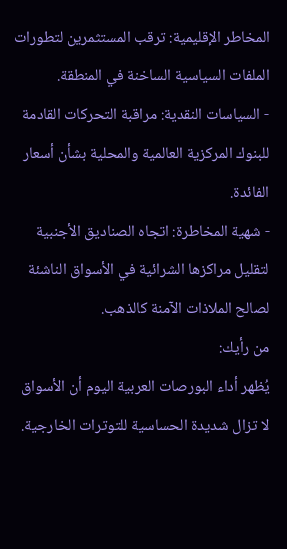المخاطر الإقليمية: ترقب المستثمرين لتطورات الملفات السياسية الساخنة في المنطقة.
- السياسات النقدية: مراقبة التحركات القادمة للبنوك المركزية العالمية والمحلية بشأن أسعار الفائدة.
- شهية المخاطرة: اتجاه الصناديق الأجنبية لتقليل مراكزها الشرائية في الأسواق الناشئة لصالح الملاذات الآمنة كالذهب.
من رأيك:
يُظهر أداء البورصات العربية اليوم أن الأسواق لا تزال شديدة الحساسية للتوترات الخارجية.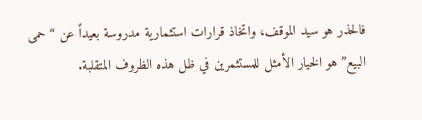فالحذر هو سيد الموقف، واتخاذ قرارات استثمارية مدروسة بعيداً عن “حمى البيع” هو الخيار الأمثل للمستثمرين في ظل هذه الظروف المتقلبة.